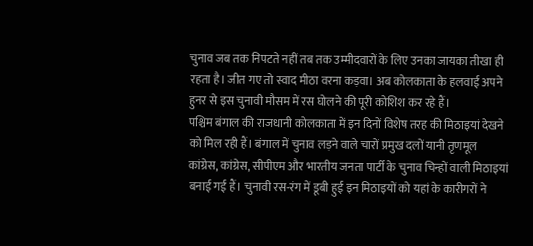चुनाव जब तक निपटते नहीं तब तक उम्मीदवारों के लिए उनका जायका तीखा ही रहता है। जीत गए तो स्वाद मीठा वरना कड़वा। अब कोलकाता के हलवाई अपने हुनर से इस चुनावी मौसम में रस घोलने की पूरी कोशिश कर रहे हैं।
पश्चिम बंगाल की राजधानी कोलकाता में इन दिनों विशेष तरह की मिठाइयां देखने को मिल रही हैं। बंगाल में चुनाव लड़ने वाले चारों प्रमुख दलों यानी तृणमूल कांग्रेस, कांग्रेस, सीपीएम और भारतीय जनता पार्टी के चुनाव चिन्हों वाली मिठाइयां बनाई गई हैं। चुनावी रस-रंग में डूबी हुई इन मिठाइयों को यहां के कारीगरों ने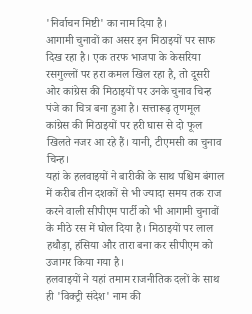'निर्वाचन मिष्टी' का नाम दिया है।
आगामी चुनावों का असर इन मिठाइयों पर साफ दिख रहा है। एक तरफ भाजपा के केसरिया रसगुल्लों पर हरा कमल खिल रहा है, तो दूसरी ओर कांग्रेस की मिठाइयों पर उनके चुनाव चिन्ह
पंजे का चित्र बना हुआ है। सत्तारूढ़ तृणमूल कांग्रेस की मिठाइयों पर हरी घास से दो फूल खिलते नजर आ रहे हैं। यानी, टीएमसी का चुनाव चिन्ह।
यहां के हलवाइयों ने बारीकी के साथ पश्चिम बंगाल में करीब तीन दशकों से भी ज्यादा समय तक राज करने वाली सीपीएम पार्टी को भी आगामी चुनावों के मीठे रस में घोल दिया है। मिठाइयों पर लाल हथौड़ा, हंसिया और तारा बना कर सीपीएम को उजागर किया गया है।
हलवाइयों ने यहां तमाम राजनीतिक दलों के साथ ही 'विक्ट्री संदेश' नाम की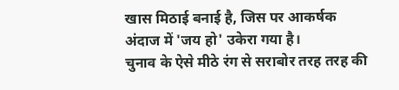खास मिठाई बनाई है, जिस पर आकर्षक अंदाज में 'जय हो' उकेरा गया है।
चुनाव के ऐसे मीठे रंग से सराबोर तरह तरह की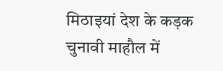मिठाइयां देश के कड़क चुनावी माहौल में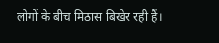लोगों के बीच मिठास बिखेर रही हैं।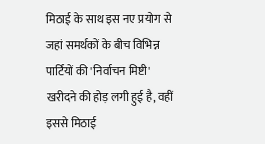मिठाई के साथ इस नए प्रयोग से जहां समर्थकों के बीच विभिन्न पार्टियों की 'निर्वाचन मिष्टी' खरीदने की होड़ लगी हुई है, वहीं इससे मिठाई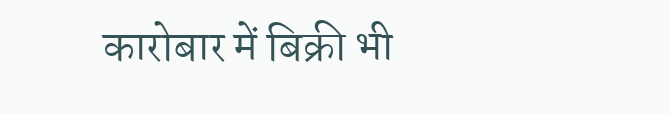कारोबार में बिक्री भी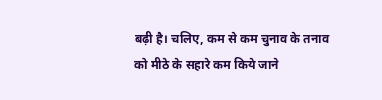बढ़ी है। चलिए, कम से कम चुनाव के तनाव को मीठे के सहारे कम किये जाने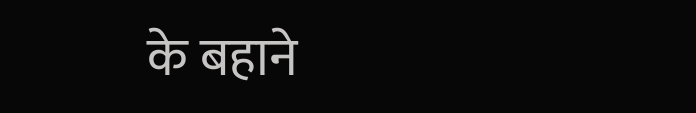के बहाने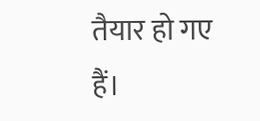तैयार हो गए हैं।